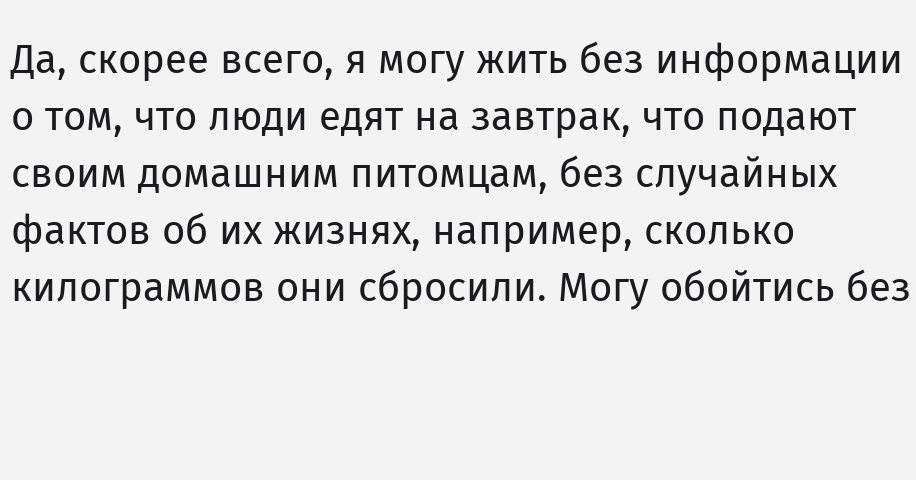Да, скорее всего, я могу жить без информации о том, что люди едят на завтрак, что подают своим домашним питомцам, без случайных фактов об их жизнях, например, сколько килограммов они сбросили. Могу обойтись без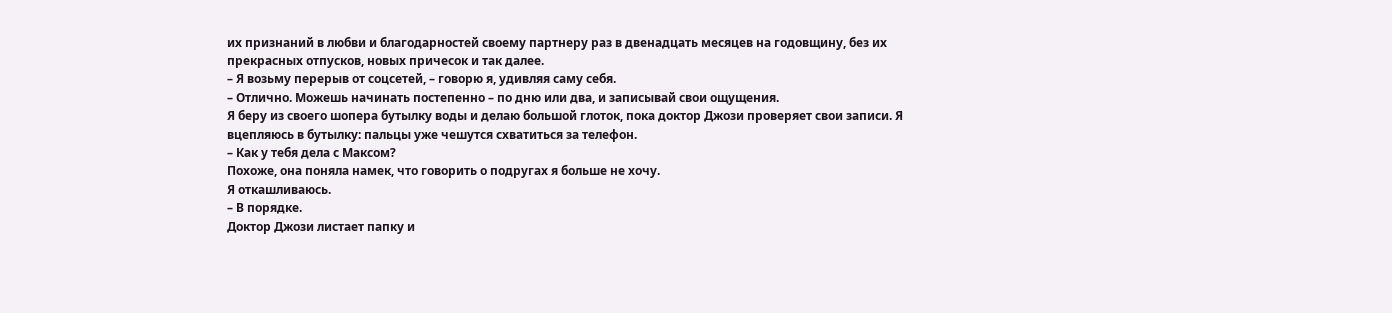их признаний в любви и благодарностей своему партнеру раз в двенадцать месяцев на годовщину, без их прекрасных отпусков, новых причесок и так далее.
– Я возьму перерыв от соцсетей, – говорю я, удивляя саму себя.
– Отлично. Можешь начинать постепенно – по дню или два, и записывай свои ощущения.
Я беру из своего шопера бутылку воды и делаю большой глоток, пока доктор Джози проверяет свои записи. Я вцепляюсь в бутылку: пальцы уже чешутся схватиться за телефон.
– Как у тебя дела с Максом?
Похоже, она поняла намек, что говорить о подругах я больше не хочу.
Я откашливаюсь.
– В порядке.
Доктор Джози листает папку и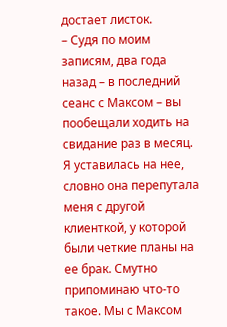достает листок.
– Судя по моим записям, два года назад – в последний сеанс с Максом – вы пообещали ходить на свидание раз в месяц.
Я уставилась на нее, словно она перепутала меня с другой клиенткой, у которой были четкие планы на ее брак. Смутно припоминаю что-то такое. Мы с Максом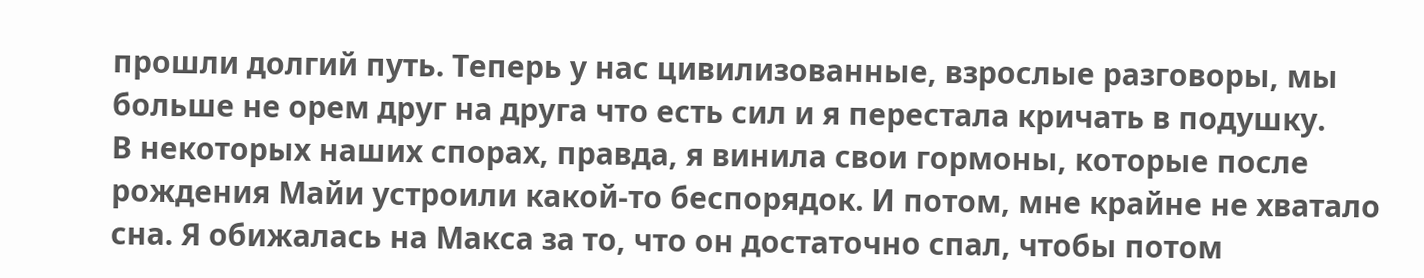прошли долгий путь. Теперь у нас цивилизованные, взрослые разговоры, мы больше не орем друг на друга что есть сил и я перестала кричать в подушку.
В некоторых наших спорах, правда, я винила свои гормоны, которые после рождения Майи устроили какой-то беспорядок. И потом, мне крайне не хватало сна. Я обижалась на Макса за то, что он достаточно спал, чтобы потом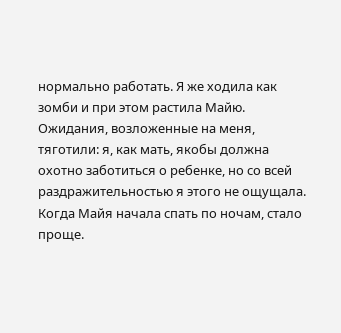нормально работать. Я же ходила как зомби и при этом растила Майю. Ожидания, возложенные на меня, тяготили: я, как мать, якобы должна охотно заботиться о ребенке, но со всей раздражительностью я этого не ощущала. Когда Майя начала спать по ночам, стало проще.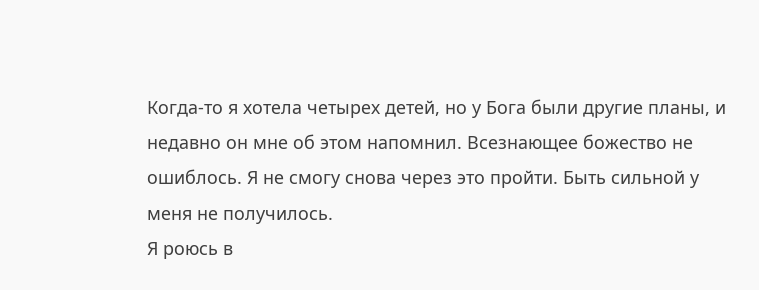Когда-то я хотела четырех детей, но у Бога были другие планы, и недавно он мне об этом напомнил. Всезнающее божество не ошиблось. Я не смогу снова через это пройти. Быть сильной у меня не получилось.
Я роюсь в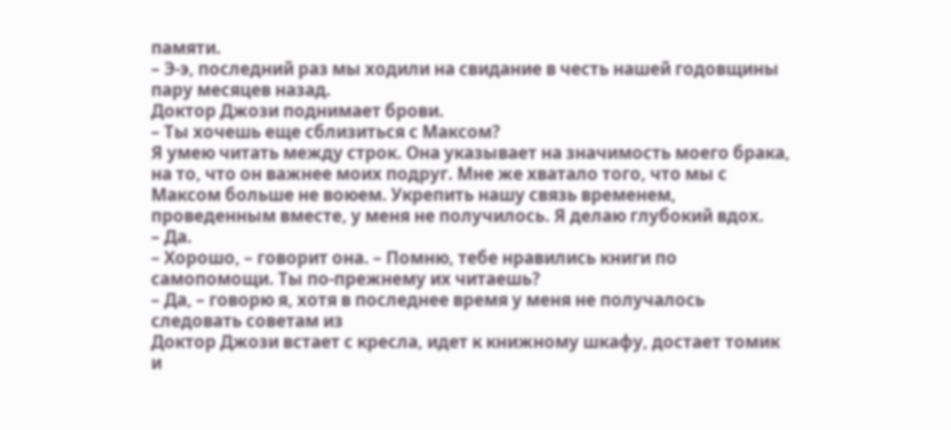памяти.
– Э-э, последний раз мы ходили на свидание в честь нашей годовщины пару месяцев назад.
Доктор Джози поднимает брови.
– Ты хочешь еще сблизиться с Максом?
Я умею читать между строк. Она указывает на значимость моего брака, на то, что он важнее моих подруг. Мне же хватало того, что мы с Максом больше не воюем. Укрепить нашу связь временем, проведенным вместе, у меня не получилось. Я делаю глубокий вдох.
– Да.
– Хорошо, – говорит она. – Помню, тебе нравились книги по самопомощи. Ты по-прежнему их читаешь?
– Да, – говорю я, хотя в последнее время у меня не получалось следовать советам из
Доктор Джози встает с кресла, идет к книжному шкафу, достает томик и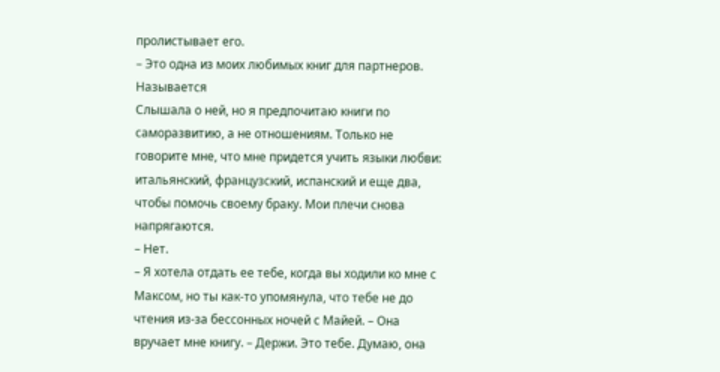пролистывает его.
– Это одна из моих любимых книг для партнеров. Называется
Слышала о ней, но я предпочитаю книги по саморазвитию, а не отношениям. Только не говорите мне, что мне придется учить языки любви: итальянский, французский, испанский и еще два, чтобы помочь своему браку. Мои плечи снова напрягаются.
– Нет.
– Я хотела отдать ее тебе, когда вы ходили ко мне с Максом, но ты как-то упомянула, что тебе не до чтения из-за бессонных ночей с Майей. – Она вручает мне книгу. – Держи. Это тебе. Думаю, она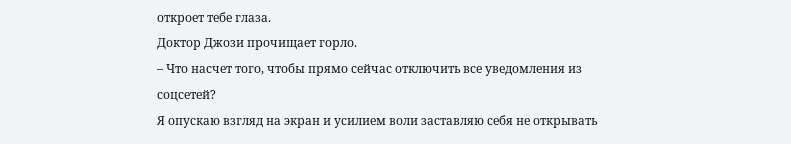откроет тебе глаза.
Доктор Джози прочищает горло.
– Что насчет того, чтобы прямо сейчас отключить все уведомления из соцсетей?
Я опускаю взгляд на экран и усилием воли заставляю себя не открывать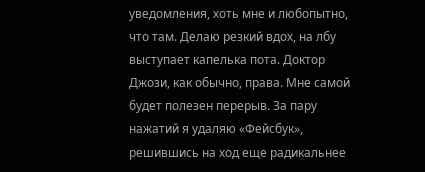уведомления, хоть мне и любопытно, что там. Делаю резкий вдох, на лбу выступает капелька пота. Доктор Джози, как обычно, права. Мне самой будет полезен перерыв. За пару нажатий я удаляю «Фейсбук», решившись на ход еще радикальнее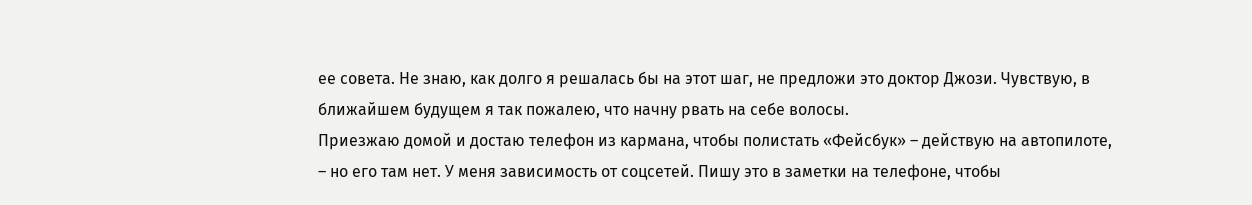ее совета. Не знаю, как долго я решалась бы на этот шаг, не предложи это доктор Джози. Чувствую, в ближайшем будущем я так пожалею, что начну рвать на себе волосы.
Приезжаю домой и достаю телефон из кармана, чтобы полистать «Фейсбук» – действую на автопилоте, – но его там нет. У меня зависимость от соцсетей. Пишу это в заметки на телефоне, чтобы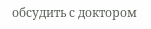обсудить с доктором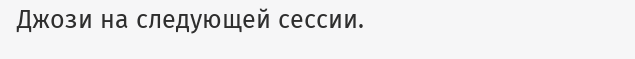Джози на следующей сессии.